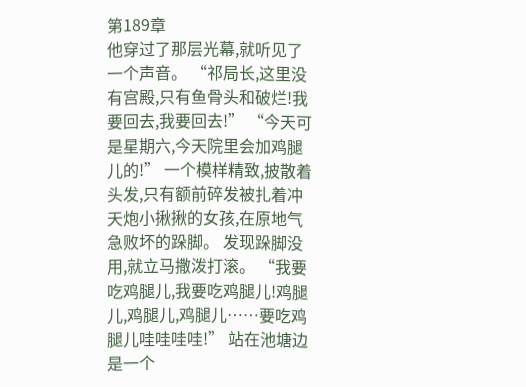第189章
他穿过了那层光幕,就听见了一个声音。 “祁局长,这里没有宫殿,只有鱼骨头和破烂!我要回去,我要回去!” “今天可是星期六,今天院里会加鸡腿儿的!” 一个模样精致,披散着头发,只有额前碎发被扎着冲天炮小揪揪的女孩,在原地气急败坏的跺脚。 发现跺脚没用,就立马撒泼打滚。 “我要吃鸡腿儿,我要吃鸡腿儿!鸡腿儿,鸡腿儿,鸡腿儿……要吃鸡腿儿哇哇哇哇!” 站在池塘边是一个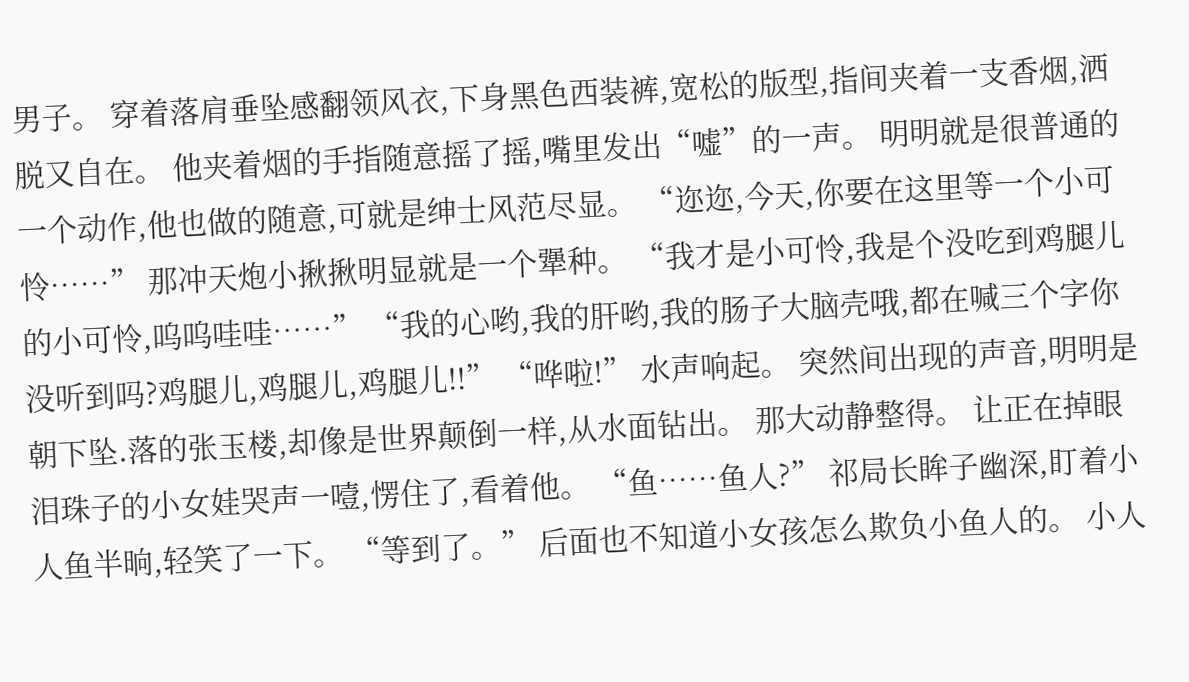男子。 穿着落肩垂坠感翻领风衣,下身黑色西装裤,宽松的版型,指间夹着一支香烟,洒脱又自在。 他夹着烟的手指随意摇了摇,嘴里发出“嘘”的一声。 明明就是很普通的一个动作,他也做的随意,可就是绅士风范尽显。 “迩迩,今天,你要在这里等一个小可怜……” 那冲天炮小揪揪明显就是一个犟种。 “我才是小可怜,我是个没吃到鸡腿儿的小可怜,呜呜哇哇……” “我的心哟,我的肝哟,我的肠子大脑壳哦,都在喊三个字你没听到吗?鸡腿儿,鸡腿儿,鸡腿儿!!” “哗啦!” 水声响起。 突然间出现的声音,明明是朝下坠.落的张玉楼,却像是世界颠倒一样,从水面钻出。 那大动静整得。 让正在掉眼泪珠子的小女娃哭声一噎,愣住了,看着他。 “鱼……鱼人?” 祁局长眸子幽深,盯着小人鱼半晌,轻笑了一下。 “等到了。” 后面也不知道小女孩怎么欺负小鱼人的。 小人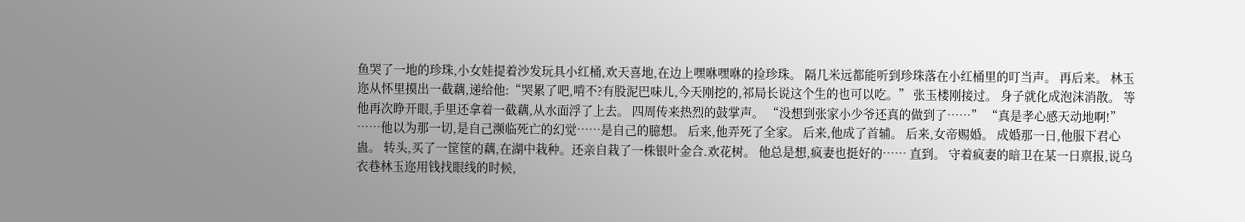鱼哭了一地的珍珠,小女娃提着沙发玩具小红桶,欢天喜地,在边上嘿咻嘿咻的捡珍珠。 隔几米远都能听到珍珠落在小红桶里的叮当声。 再后来。 林玉迩从怀里摸出一截藕,递给他:“哭累了吧,啃不?有股泥巴味儿,今天刚挖的,祁局长说这个生的也可以吃。” 张玉楼刚接过。 身子就化成泡沫消散。 等他再次睁开眼,手里还拿着一截藕,从水面浮了上去。 四周传来热烈的鼓掌声。 “没想到张家小少爷还真的做到了……” “真是孝心感天动地啊!” ……他以为那一切,是自己濒临死亡的幻觉……是自己的臆想。 后来,他弄死了全家。 后来,他成了首辅。 后来,女帝赐婚。 成婚那一日,他服下君心蛊。 转头,买了一筐筐的藕,在湖中栽种。还亲自栽了一株银叶金合.欢花树。 他总是想,疯妻也挺好的…… 直到。 守着疯妻的暗卫在某一日禀报,说乌衣巷林玉迩用钱找眼线的时候,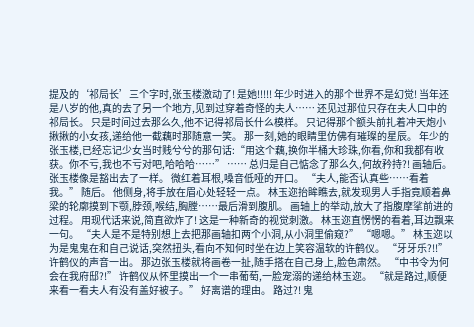提及的‘祁局长’三个字时,张玉楼激动了! 是她!!!!! 年少时进入的那个世界不是幻觉! 当年还是八岁的他,真的去了另一个地方,见到过穿着奇怪的夫人…… 还见过那位只存在夫人口中的祁局长。 只是时间过去那么久,他不记得祁局长什么模样。 只记得那个额头前扎着冲天炮小揪揪的小女孩,递给他一截藕时那随意一笑。 那一刻,她的眼睛里仿佛有璀璨的星辰。 年少的张玉楼,已经忘记少女当时贱兮兮的那句话:“用这个藕,换你半桶大珍珠,你看,你和我都有收获。你不亏,我也不亏对吧,哈哈哈……” …… 总归是自己惦念了那么久,何故矜持?! 画轴后。 张玉楼像是豁出去了一样。 微红着耳根,嗓音低哑的开口。 “夫人,能否认真些……看着我。” 随后。 他侧身,将手放在眉心处轻轻一点。 林玉迩抬眸瞧去,就发现男人手指竟顺着鼻梁的轮廓摸到下颚,脖颈,喉结,胸膛……最后滑到腹肌。 画轴上的举动,放大了指腹摩挲前进的过程。 用现代话来说,简直欲炸了! 这是一种新奇的视觉刺激。 林玉迩直愣愣的看着,耳边飘来一句。 “夫人是不是特别想上去把那画轴扣两个小洞,从小洞里偷窥?” “嗯嗯。” 林玉迩以为是鬼鬼在和自己说话,突然扭头,看向不知何时坐在边上笑容温软的许鹤仪。 “牙牙乐?!!” 许鹤仪的声音一出。 那边张玉楼就将画卷一扯,随手搭在自己身上,脸色肃然。 “中书令为何会在我府邸?!” 许鹤仪从怀里摸出一个一串葡萄,一脸宠溺的递给林玉迩。 “就是路过,顺便来看一看夫人有没有盖好被子。” 好离谱的理由。 路过?! 鬼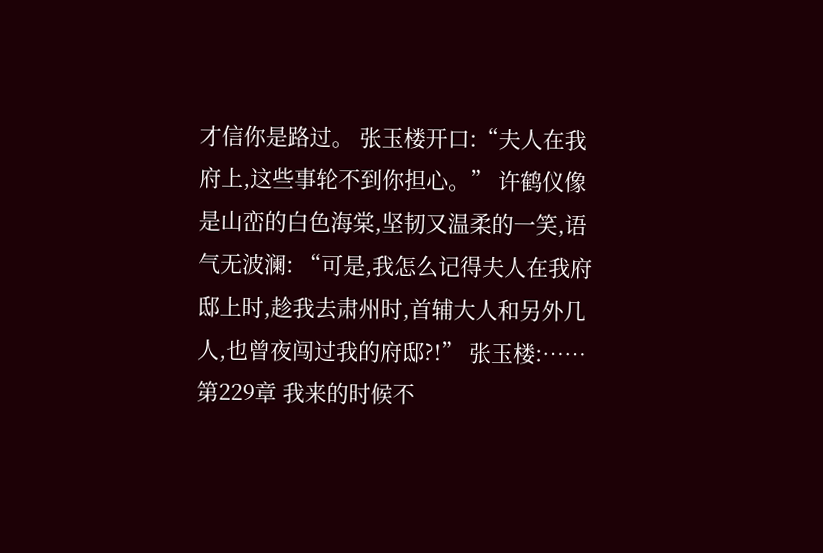才信你是路过。 张玉楼开口:“夫人在我府上,这些事轮不到你担心。” 许鹤仪像是山峦的白色海棠,坚韧又温柔的一笑,语气无波澜: “可是,我怎么记得夫人在我府邸上时,趁我去肃州时,首辅大人和另外几人,也曾夜闯过我的府邸?!” 张玉楼:…… 第229章 我来的时候不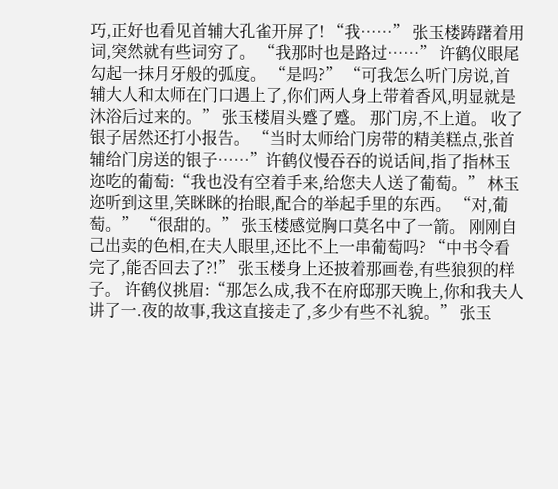巧,正好也看见首辅大孔雀开屏了! “我……” 张玉楼踌躇着用词,突然就有些词穷了。 “我那时也是路过……” 许鹤仪眼尾勾起一抹月牙般的弧度。 “是吗?” “可我怎么听门房说,首辅大人和太师在门口遇上了,你们两人身上带着香风,明显就是沐浴后过来的。” 张玉楼眉头蹙了蹙。 那门房,不上道。 收了银子居然还打小报告。 “当时太师给门房带的精美糕点,张首辅给门房送的银子……”许鹤仪慢吞吞的说话间,指了指林玉迩吃的葡萄:“我也没有空着手来,给您夫人送了葡萄。” 林玉迩听到这里,笑眯眯的抬眼,配合的举起手里的东西。 “对,葡萄。” “很甜的。” 张玉楼感觉胸口莫名中了一箭。 刚刚自己出卖的色相,在夫人眼里,还比不上一串葡萄吗? “中书令看完了,能否回去了?!” 张玉楼身上还披着那画卷,有些狼狈的样子。 许鹤仪挑眉:“那怎么成,我不在府邸那天晚上,你和我夫人讲了一.夜的故事,我这直接走了,多少有些不礼貌。” 张玉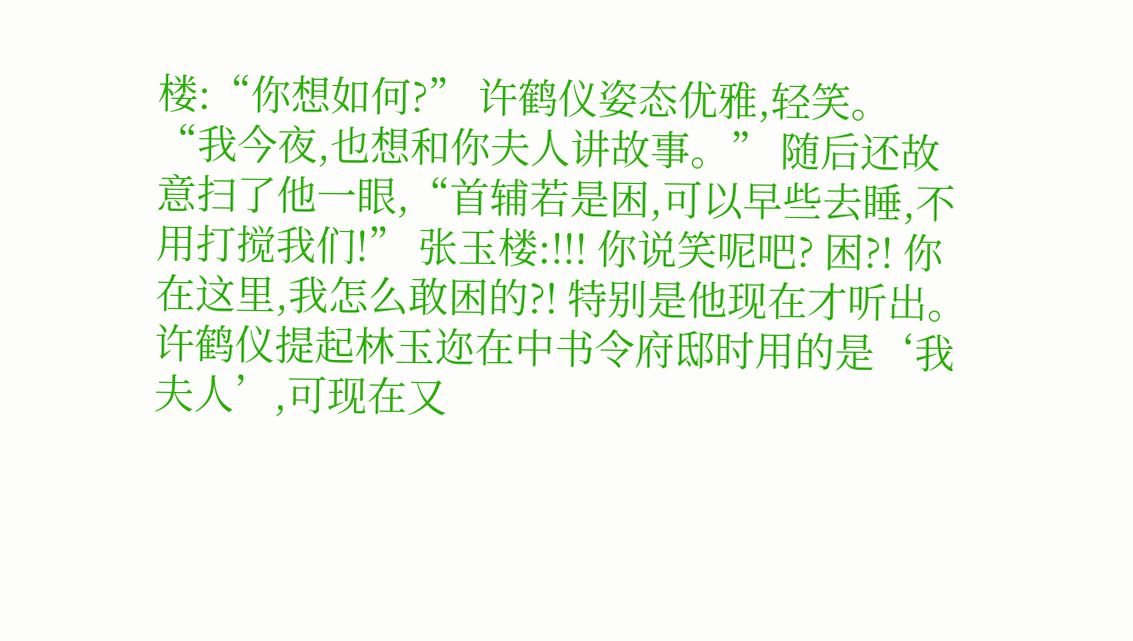楼:“你想如何?” 许鹤仪姿态优雅,轻笑。 “我今夜,也想和你夫人讲故事。” 随后还故意扫了他一眼,“首辅若是困,可以早些去睡,不用打搅我们!” 张玉楼:!!! 你说笑呢吧? 困?! 你在这里,我怎么敢困的?! 特别是他现在才听出。 许鹤仪提起林玉迩在中书令府邸时用的是‘我夫人’,可现在又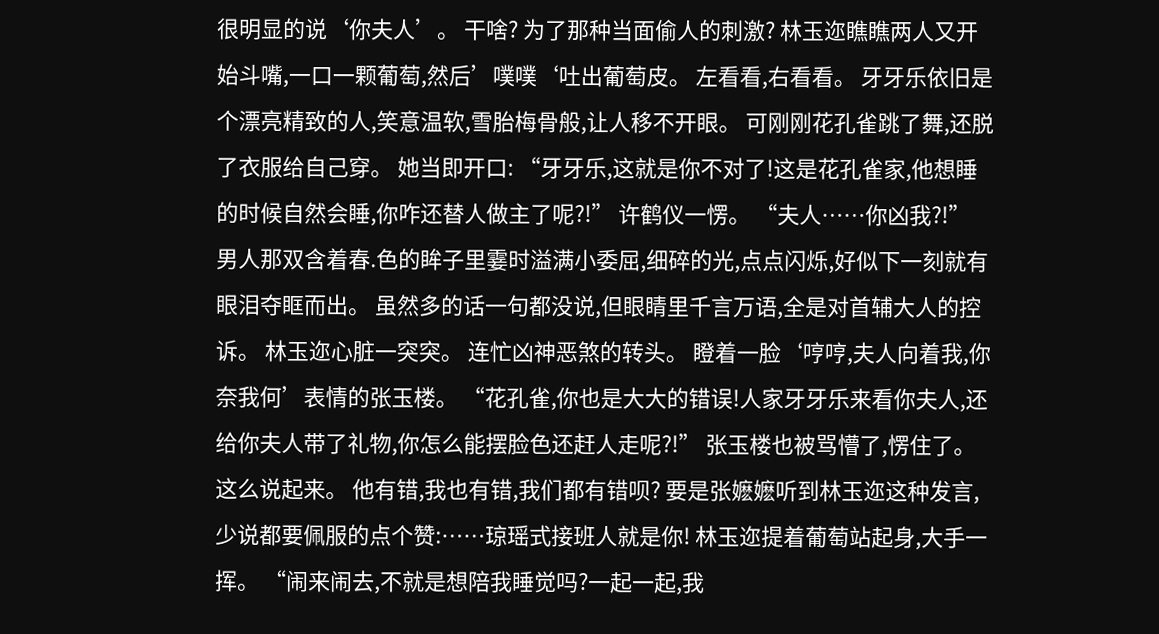很明显的说‘你夫人’。 干啥? 为了那种当面偷人的刺激? 林玉迩瞧瞧两人又开始斗嘴,一口一颗葡萄,然后’噗噗‘吐出葡萄皮。 左看看,右看看。 牙牙乐依旧是个漂亮精致的人,笑意温软,雪胎梅骨般,让人移不开眼。 可刚刚花孔雀跳了舞,还脱了衣服给自己穿。 她当即开口: “牙牙乐,这就是你不对了!这是花孔雀家,他想睡的时候自然会睡,你咋还替人做主了呢?!” 许鹤仪一愣。 “夫人……你凶我?!” 男人那双含着春.色的眸子里霎时溢满小委屈,细碎的光,点点闪烁,好似下一刻就有眼泪夺眶而出。 虽然多的话一句都没说,但眼睛里千言万语,全是对首辅大人的控诉。 林玉迩心脏一突突。 连忙凶神恶煞的转头。 瞪着一脸‘哼哼,夫人向着我,你奈我何’表情的张玉楼。 “花孔雀,你也是大大的错误!人家牙牙乐来看你夫人,还给你夫人带了礼物,你怎么能摆脸色还赶人走呢?!” 张玉楼也被骂懵了,愣住了。 这么说起来。 他有错,我也有错,我们都有错呗? 要是张嬷嬷听到林玉迩这种发言,少说都要佩服的点个赞:……琼瑶式接班人就是你! 林玉迩提着葡萄站起身,大手一挥。 “闹来闹去,不就是想陪我睡觉吗?一起一起,我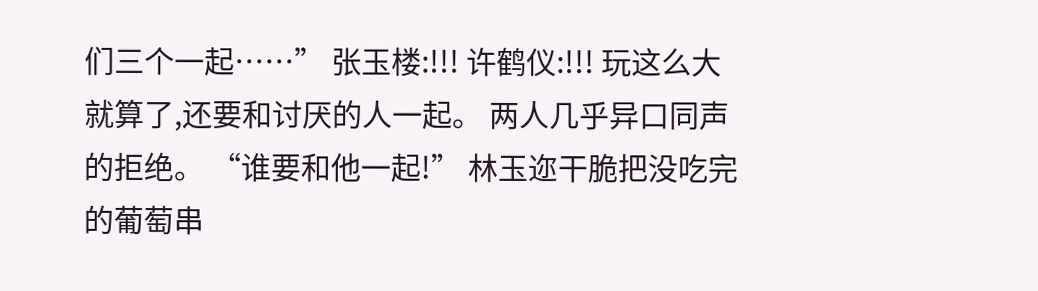们三个一起……” 张玉楼:!!! 许鹤仪:!!! 玩这么大就算了,还要和讨厌的人一起。 两人几乎异口同声的拒绝。 “谁要和他一起!” 林玉迩干脆把没吃完的葡萄串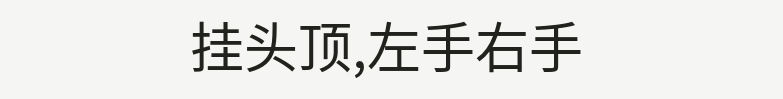挂头顶,左手右手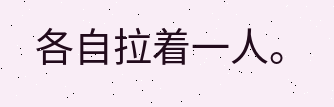各自拉着一人。